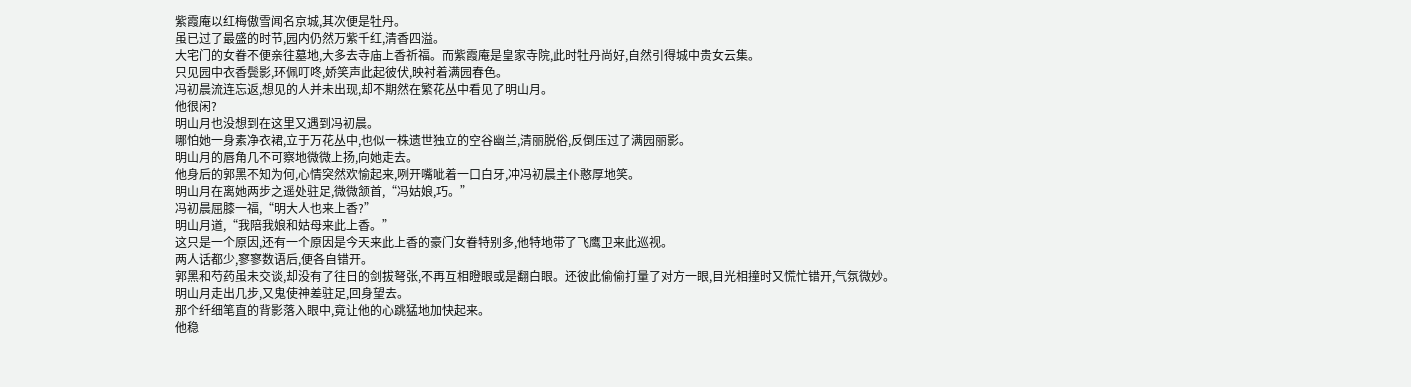紫霞庵以红梅傲雪闻名京城,其次便是牡丹。
虽已过了最盛的时节,园内仍然万紫千红,清香四溢。
大宅门的女眷不便亲往墓地,大多去寺庙上香祈福。而紫霞庵是皇家寺院,此时牡丹尚好,自然引得城中贵女云集。
只见园中衣香鬓影,环佩叮咚,娇笑声此起彼伏,映衬着满园春色。
冯初晨流连忘返,想见的人并未出现,却不期然在繁花丛中看见了明山月。
他很闲?
明山月也没想到在这里又遇到冯初晨。
哪怕她一身素净衣裙,立于万花丛中,也似一株遗世独立的空谷幽兰,清丽脱俗,反倒压过了满园丽影。
明山月的唇角几不可察地微微上扬,向她走去。
他身后的郭黑不知为何,心情突然欢愉起来,咧开嘴呲着一口白牙,冲冯初晨主仆憨厚地笑。
明山月在离她两步之遥处驻足,微微颔首,“冯姑娘,巧。”
冯初晨屈膝一福,“明大人也来上香?”
明山月道,“我陪我娘和姑母来此上香。”
这只是一个原因,还有一个原因是今天来此上香的豪门女眷特别多,他特地带了飞鹰卫来此巡视。
两人话都少,寥寥数语后,便各自错开。
郭黑和芍药虽未交谈,却没有了往日的剑拔弩张,不再互相瞪眼或是翻白眼。还彼此偷偷打量了对方一眼,目光相撞时又慌忙错开,气氛微妙。
明山月走出几步,又鬼使神差驻足,回身望去。
那个纤细笔直的背影落入眼中,竟让他的心跳猛地加快起来。
他稳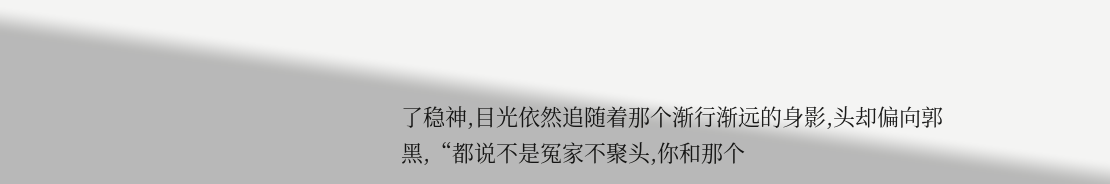了稳神,目光依然追随着那个渐行渐远的身影,头却偏向郭黑,“都说不是冤家不聚头,你和那个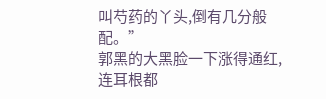叫芍药的丫头,倒有几分般配。”
郭黑的大黑脸一下涨得通红,连耳根都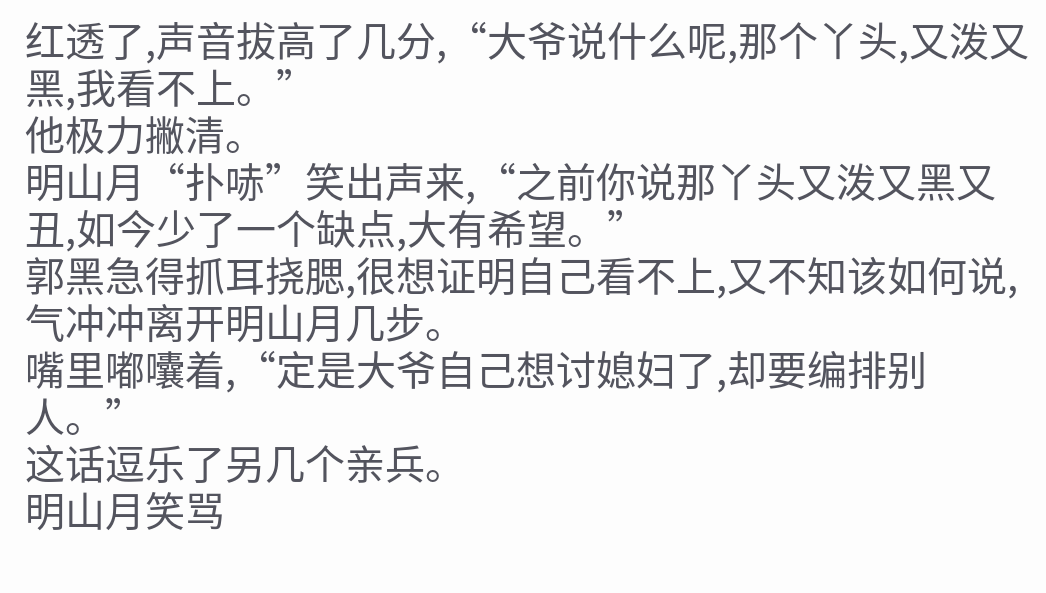红透了,声音拔高了几分,“大爷说什么呢,那个丫头,又泼又黑,我看不上。”
他极力撇清。
明山月“扑哧”笑出声来,“之前你说那丫头又泼又黑又丑,如今少了一个缺点,大有希望。”
郭黑急得抓耳挠腮,很想证明自己看不上,又不知该如何说,气冲冲离开明山月几步。
嘴里嘟囔着,“定是大爷自己想讨媳妇了,却要编排别人。”
这话逗乐了另几个亲兵。
明山月笑骂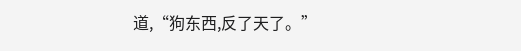道,“狗东西,反了天了。”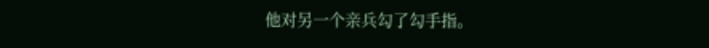他对另一个亲兵勾了勾手指。